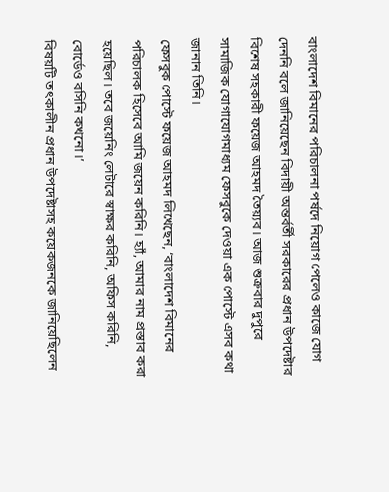বাংলাদেশ বিমানের পরিচালনা পর্ষদে নিয়োগ পেলেও কাজে যোগ দেননি বলে জানিয়েছেন বিদায়ী অন্তর্বর্তী সরকারের প্রধান উপদেষ্টার বিশেষ সহকারী ফয়েজ আহমদ তৈয়্যব। আজ শুক্রবার দুপুরে সামাজিক যোগাযোগমাধ্যম ফেসবুকে দেওয়া এক পোস্টে এসব কথা জানান তিনি।
ফেসবুক পোস্টে ফয়েজ আহমদ লিখেছেন, ‘বাংলাদেশ বিমানের পরিচালক হিসেবে আমি জয়েন করিনি। হ্যাঁ, আমার নাম প্রস্তাব করা হয়েছিল। তবে জয়েনিং লেটারে স্বাক্ষর করিনি, অফিস করিনি, বোর্ডেও বসিনি কখনো।’
বিষয়টি তৎকালীন প্রধান উপদেষ্টাসহ কয়েকজনকে জানিয়েছিলেন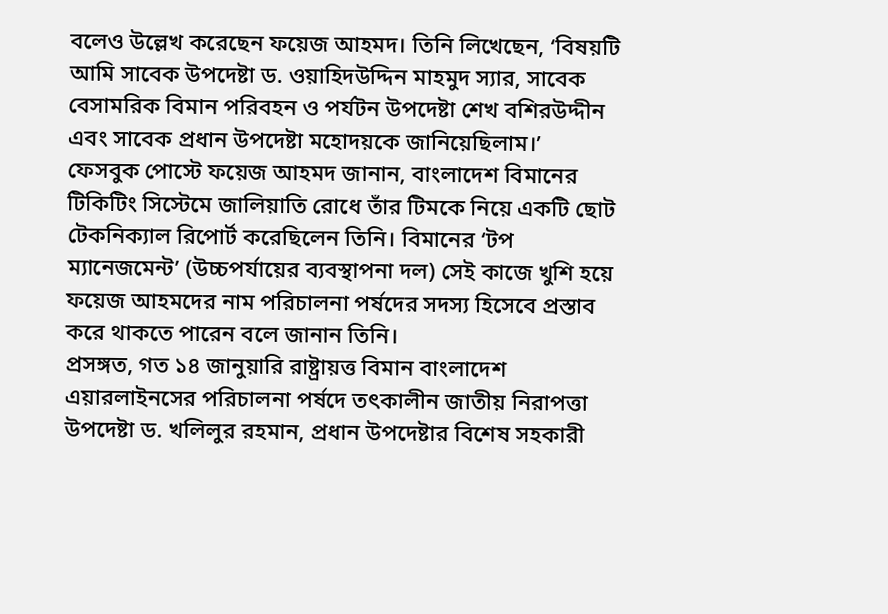বলেও উল্লেখ করেছেন ফয়েজ আহমদ। তিনি লিখেছেন, ‘বিষয়টি আমি সাবেক উপদেষ্টা ড. ওয়াহিদউদ্দিন মাহমুদ স্যার, সাবেক বেসামরিক বিমান পরিবহন ও পর্যটন উপদেষ্টা শেখ বশিরউদ্দীন এবং সাবেক প্রধান উপদেষ্টা মহোদয়কে জানিয়েছিলাম।’
ফেসবুক পোস্টে ফয়েজ আহমদ জানান, বাংলাদেশ বিমানের টিকিটিং সিস্টেমে জালিয়াতি রোধে তাঁর টিমকে নিয়ে একটি ছোট টেকনিক্যাল রিপোর্ট করেছিলেন তিনি। বিমানের ‘টপ ম্যানেজমেন্ট’ (উচ্চপর্যায়ের ব্যবস্থাপনা দল) সেই কাজে খুশি হয়ে ফয়েজ আহমদের নাম পরিচালনা পর্ষদের সদস্য হিসেবে প্রস্তাব করে থাকতে পারেন বলে জানান তিনি।
প্রসঙ্গত, গত ১৪ জানুয়ারি রাষ্ট্রায়ত্ত বিমান বাংলাদেশ এয়ারলাইনসের পরিচালনা পর্ষদে তৎকালীন জাতীয় নিরাপত্তা উপদেষ্টা ড. খলিলুর রহমান, প্রধান উপদেষ্টার বিশেষ সহকারী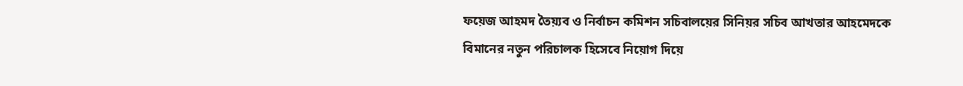ফয়েজ আহমদ তৈয়্যব ও নির্বাচন কমিশন সচিবালয়ের সিনিয়র সচিব আখতার আহমেদকে বিমানের নতুন পরিচালক হিসেবে নিয়োগ দিয়ে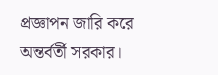প্রজ্ঞাপন জারি করে অন্তর্বর্তী সরকার।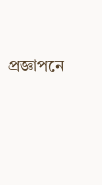প্রজ্ঞাপনে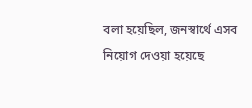বলা হয়েছিল, জনস্বার্থে এসব নিয়োগ দেওয়া হয়েছে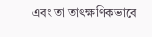এবং তা তাৎক্ষণিকভাবে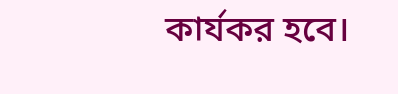কার্যকর হবে।